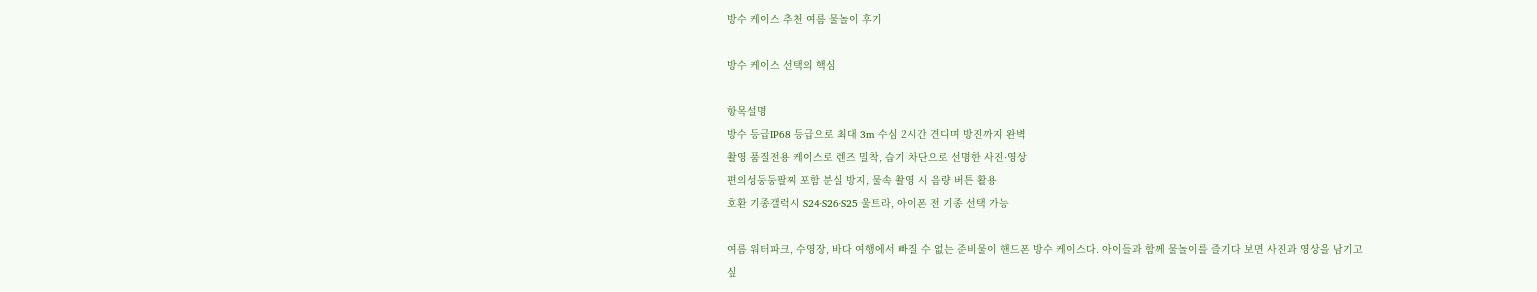방수 케이스 추천 여름 물놀이 후기

방수 케이스 선택의 핵심

항목설명
방수 등급IP68 등급으로 최대 3m 수심 2시간 견디며 방진까지 완벽
촬영 품질전용 케이스로 렌즈 밀착, 습기 차단으로 선명한 사진·영상
편의성둥둥팔찌 포함 분실 방지, 물속 촬영 시 음량 버튼 활용
호환 기종갤럭시 S24·S26·S25 울트라, 아이폰 전 기종 선택 가능

여름 워터파크, 수영장, 바다 여행에서 빠질 수 없는 준비물이 핸드폰 방수 케이스다. 아이들과 함께 물놀이를 즐기다 보면 사진과 영상을 남기고 싶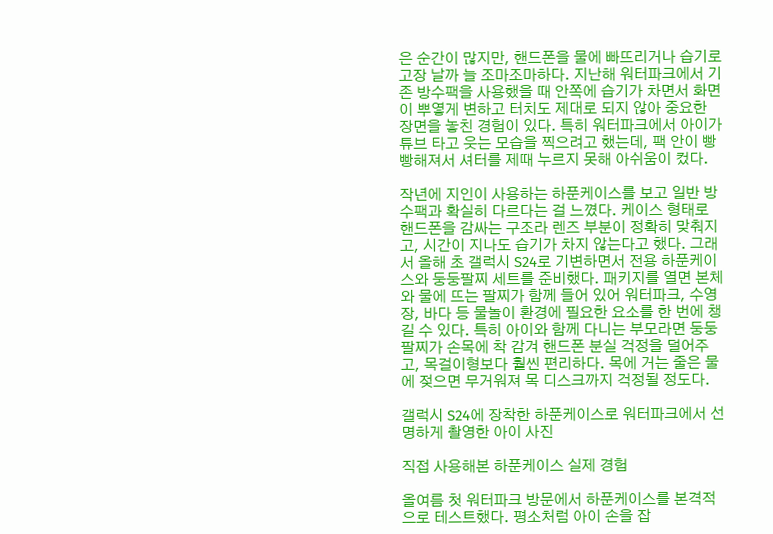은 순간이 많지만, 핸드폰을 물에 빠뜨리거나 습기로 고장 날까 늘 조마조마하다. 지난해 워터파크에서 기존 방수팩을 사용했을 때 안쪽에 습기가 차면서 화면이 뿌옇게 변하고 터치도 제대로 되지 않아 중요한 장면을 놓친 경험이 있다. 특히 워터파크에서 아이가 튜브 타고 웃는 모습을 찍으려고 했는데, 팩 안이 빵빵해져서 셔터를 제때 누르지 못해 아쉬움이 컸다.

작년에 지인이 사용하는 하푼케이스를 보고 일반 방수팩과 확실히 다르다는 걸 느꼈다. 케이스 형태로 핸드폰을 감싸는 구조라 렌즈 부분이 정확히 맞춰지고, 시간이 지나도 습기가 차지 않는다고 했다. 그래서 올해 초 갤럭시 S24로 기변하면서 전용 하푼케이스와 둥둥팔찌 세트를 준비했다. 패키지를 열면 본체와 물에 뜨는 팔찌가 함께 들어 있어 워터파크, 수영장, 바다 등 물놀이 환경에 필요한 요소를 한 번에 챙길 수 있다. 특히 아이와 함께 다니는 부모라면 둥둥팔찌가 손목에 착 감겨 핸드폰 분실 걱정을 덜어주고, 목걸이형보다 훨씬 편리하다. 목에 거는 줄은 물에 젖으면 무거워져 목 디스크까지 걱정될 정도다.

갤럭시 S24에 장착한 하푼케이스로 워터파크에서 선명하게 촬영한 아이 사진

직접 사용해본 하푼케이스 실제 경험

올여름 첫 워터파크 방문에서 하푼케이스를 본격적으로 테스트했다. 평소처럼 아이 손을 잡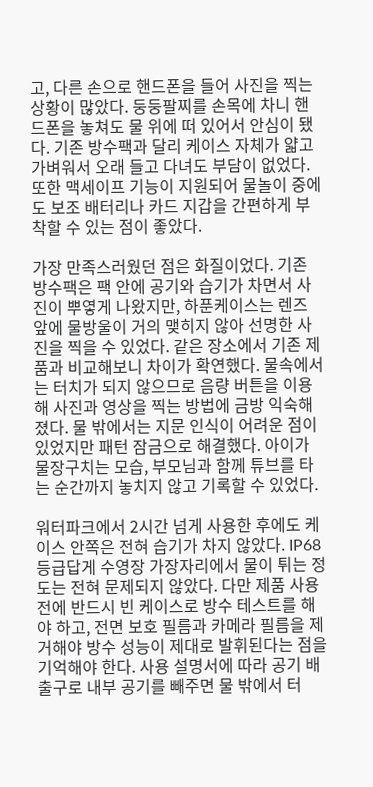고, 다른 손으로 핸드폰을 들어 사진을 찍는 상황이 많았다. 둥둥팔찌를 손목에 차니 핸드폰을 놓쳐도 물 위에 떠 있어서 안심이 됐다. 기존 방수팩과 달리 케이스 자체가 얇고 가벼워서 오래 들고 다녀도 부담이 없었다. 또한 맥세이프 기능이 지원되어 물놀이 중에도 보조 배터리나 카드 지갑을 간편하게 부착할 수 있는 점이 좋았다.

가장 만족스러웠던 점은 화질이었다. 기존 방수팩은 팩 안에 공기와 습기가 차면서 사진이 뿌옇게 나왔지만, 하푼케이스는 렌즈 앞에 물방울이 거의 맺히지 않아 선명한 사진을 찍을 수 있었다. 같은 장소에서 기존 제품과 비교해보니 차이가 확연했다. 물속에서는 터치가 되지 않으므로 음량 버튼을 이용해 사진과 영상을 찍는 방법에 금방 익숙해졌다. 물 밖에서는 지문 인식이 어려운 점이 있었지만 패턴 잠금으로 해결했다. 아이가 물장구치는 모습, 부모님과 함께 튜브를 타는 순간까지 놓치지 않고 기록할 수 있었다.

워터파크에서 2시간 넘게 사용한 후에도 케이스 안쪽은 전혀 습기가 차지 않았다. IP68 등급답게 수영장 가장자리에서 물이 튀는 정도는 전혀 문제되지 않았다. 다만 제품 사용 전에 반드시 빈 케이스로 방수 테스트를 해야 하고, 전면 보호 필름과 카메라 필름을 제거해야 방수 성능이 제대로 발휘된다는 점을 기억해야 한다. 사용 설명서에 따라 공기 배출구로 내부 공기를 빼주면 물 밖에서 터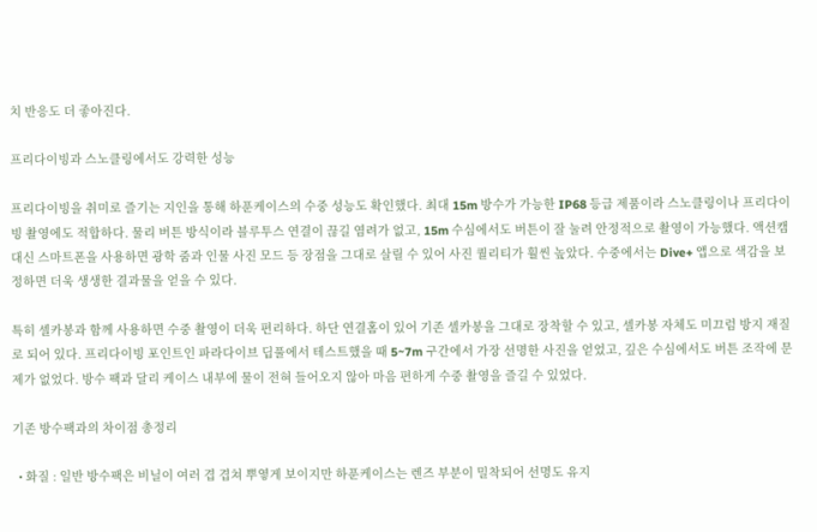치 반응도 더 좋아진다.

프리다이빙과 스노클링에서도 강력한 성능

프리다이빙을 취미로 즐기는 지인을 통해 하푼케이스의 수중 성능도 확인했다. 최대 15m 방수가 가능한 IP68 등급 제품이라 스노클링이나 프리다이빙 촬영에도 적합하다. 물리 버튼 방식이라 블루투스 연결이 끊길 염려가 없고, 15m 수심에서도 버튼이 잘 눌려 안정적으로 촬영이 가능했다. 액션캠 대신 스마트폰을 사용하면 광학 줌과 인물 사진 모드 등 장점을 그대로 살릴 수 있어 사진 퀄리티가 훨씬 높았다. 수중에서는 Dive+ 앱으로 색감을 보정하면 더욱 생생한 결과물을 얻을 수 있다.

특히 셀카봉과 함께 사용하면 수중 촬영이 더욱 편리하다. 하단 연결홈이 있어 기존 셀카봉을 그대로 장착할 수 있고, 셀카봉 자체도 미끄럼 방지 재질로 되어 있다. 프리다이빙 포인트인 파라다이브 딥풀에서 테스트했을 때 5~7m 구간에서 가장 선명한 사진을 얻었고, 깊은 수심에서도 버튼 조작에 문제가 없었다. 방수 팩과 달리 케이스 내부에 물이 전혀 들어오지 않아 마음 편하게 수중 촬영을 즐길 수 있었다.

기존 방수팩과의 차이점 총정리

  • 화질 : 일반 방수팩은 비닐이 여러 겹 겹쳐 뿌옇게 보이지만 하푼케이스는 렌즈 부분이 밀착되어 선명도 유지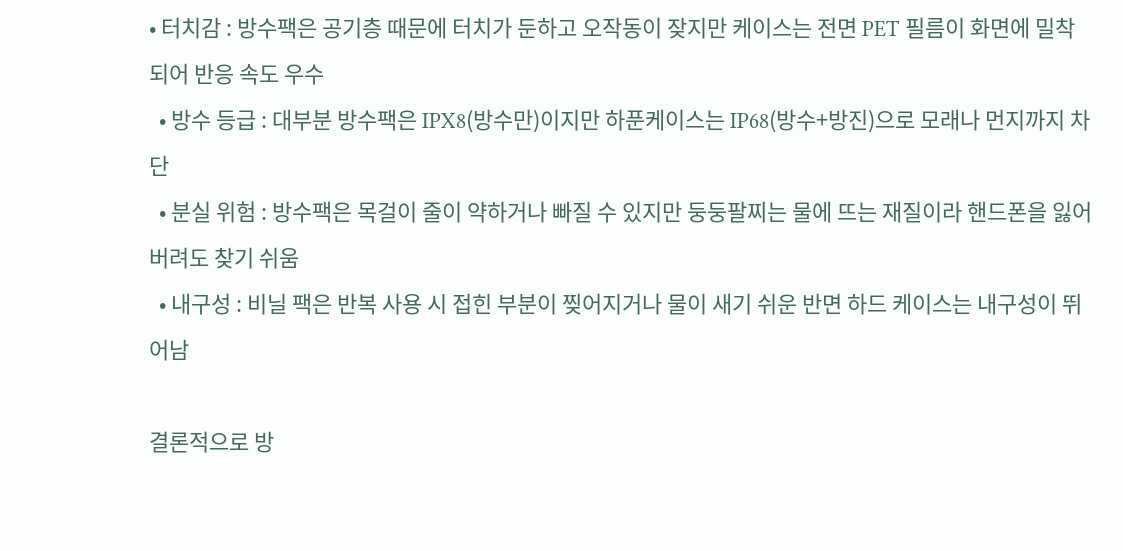• 터치감 : 방수팩은 공기층 때문에 터치가 둔하고 오작동이 잦지만 케이스는 전면 PET 필름이 화면에 밀착되어 반응 속도 우수
  • 방수 등급 : 대부분 방수팩은 IPX8(방수만)이지만 하푼케이스는 IP68(방수+방진)으로 모래나 먼지까지 차단
  • 분실 위험 : 방수팩은 목걸이 줄이 약하거나 빠질 수 있지만 둥둥팔찌는 물에 뜨는 재질이라 핸드폰을 잃어버려도 찾기 쉬움
  • 내구성 : 비닐 팩은 반복 사용 시 접힌 부분이 찢어지거나 물이 새기 쉬운 반면 하드 케이스는 내구성이 뛰어남

결론적으로 방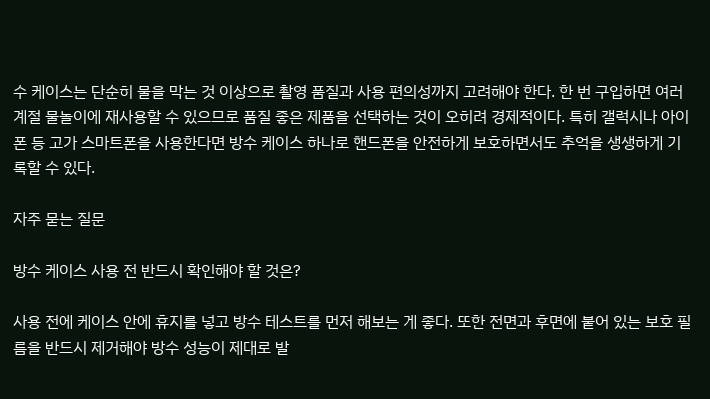수 케이스는 단순히 물을 막는 것 이상으로 촬영 품질과 사용 편의성까지 고려해야 한다. 한 번 구입하면 여러 계절 물놀이에 재사용할 수 있으므로 품질 좋은 제품을 선택하는 것이 오히려 경제적이다. 특히 갤럭시나 아이폰 등 고가 스마트폰을 사용한다면 방수 케이스 하나로 핸드폰을 안전하게 보호하면서도 추억을 생생하게 기록할 수 있다.

자주 묻는 질문

방수 케이스 사용 전 반드시 확인해야 할 것은?

사용 전에 케이스 안에 휴지를 넣고 방수 테스트를 먼저 해보는 게 좋다. 또한 전면과 후면에 붙어 있는 보호 필름을 반드시 제거해야 방수 성능이 제대로 발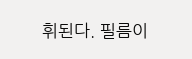휘된다. 필름이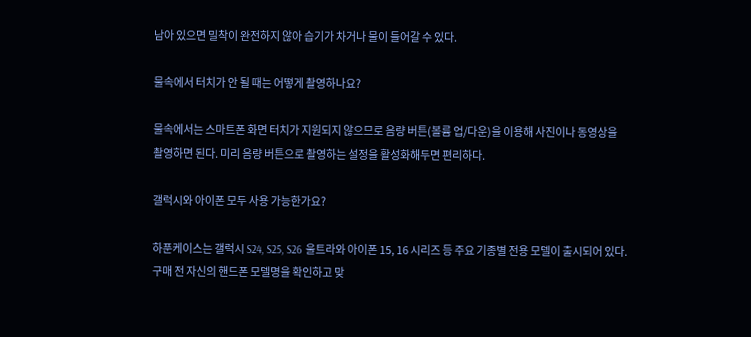남아 있으면 밀착이 완전하지 않아 습기가 차거나 물이 들어갈 수 있다.

물속에서 터치가 안 될 때는 어떻게 촬영하나요?

물속에서는 스마트폰 화면 터치가 지원되지 않으므로 음량 버튼(볼륨 업/다운)을 이용해 사진이나 동영상을 촬영하면 된다. 미리 음량 버튼으로 촬영하는 설정을 활성화해두면 편리하다.

갤럭시와 아이폰 모두 사용 가능한가요?

하푼케이스는 갤럭시 S24, S25, S26 울트라와 아이폰 15, 16 시리즈 등 주요 기종별 전용 모델이 출시되어 있다. 구매 전 자신의 핸드폰 모델명을 확인하고 맞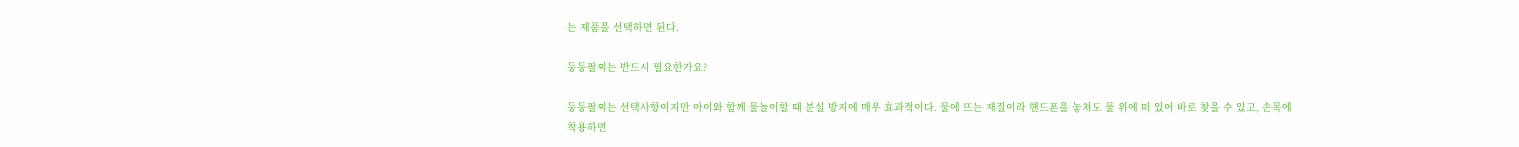는 제품을 선택하면 된다.

둥둥팔찌는 반드시 필요한가요?

둥둥팔찌는 선택사항이지만 아이와 함께 물놀이할 때 분실 방지에 매우 효과적이다. 물에 뜨는 재질이라 핸드폰을 놓쳐도 물 위에 떠 있어 바로 찾을 수 있고, 손목에 착용하면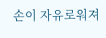손이 자유로워져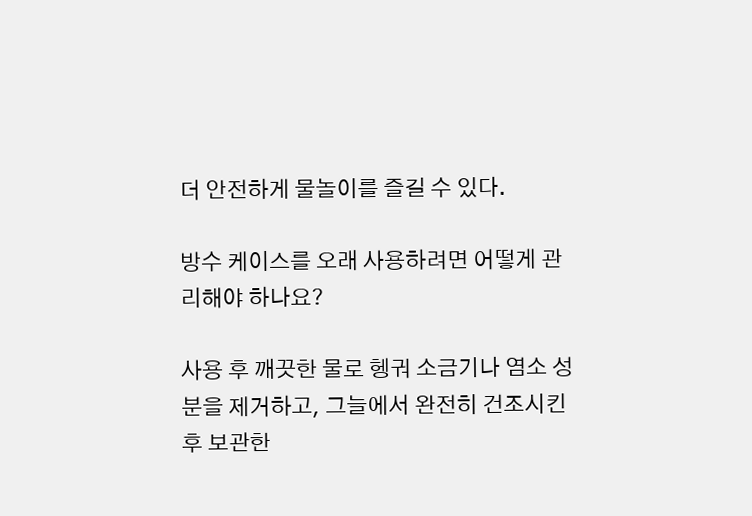더 안전하게 물놀이를 즐길 수 있다.

방수 케이스를 오래 사용하려면 어떻게 관리해야 하나요?

사용 후 깨끗한 물로 헹궈 소금기나 염소 성분을 제거하고, 그늘에서 완전히 건조시킨 후 보관한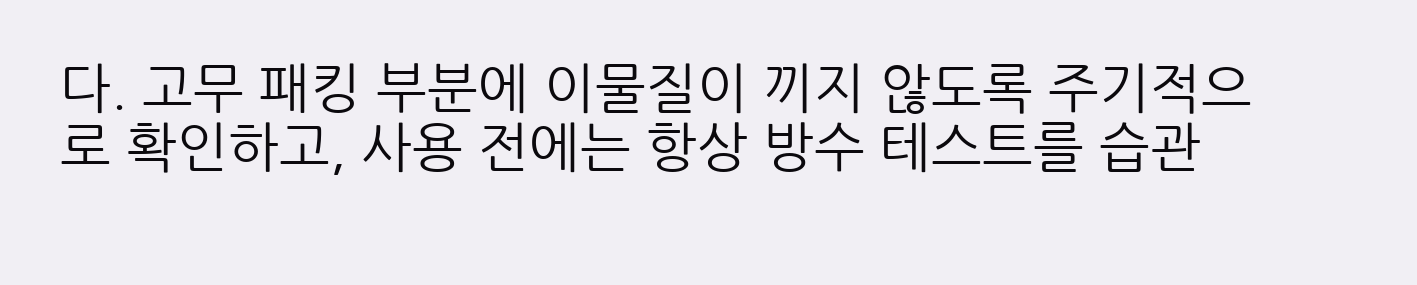다. 고무 패킹 부분에 이물질이 끼지 않도록 주기적으로 확인하고, 사용 전에는 항상 방수 테스트를 습관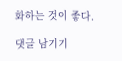화하는 것이 좋다.

댓글 남기기